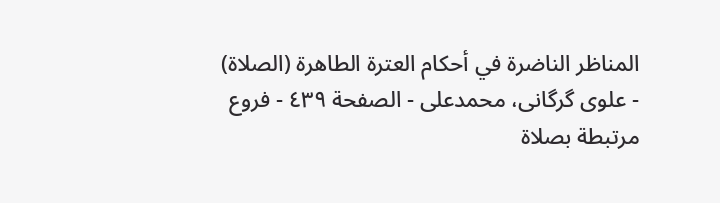المناظر الناضرة في أحکام العترة الطاهرة (الصلاة) - علوی گرگانی، محمدعلی - الصفحة ٤٣٩ - فروع مرتبطة بصلاة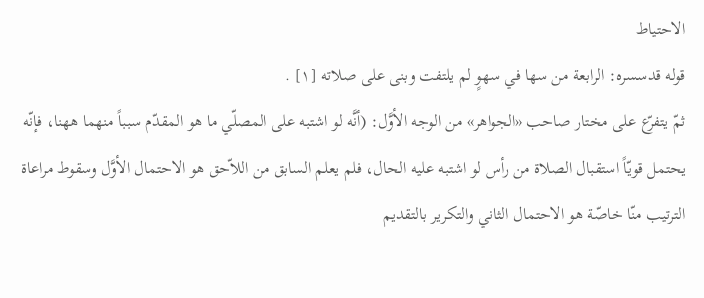الاحتياط
قوله قدسسره: الرابعة من سها في سهوٍ لم يلتفت وبنى على صلاته [١] .
ثمّ يتفرّع على مختار صاحب «الجواهر» من الوجه الأوَّل: (أنَّه لو اشتبه على المصلّي ما هو المقدّم سبباً منهما ههنا، فإنّه يحتمل قويّاً استقبال الصلاة من رأس لو اشتبه عليه الحال، فلم يعلم السابق من اللاّحق هو الاحتمال الأوَّل وسقوط مراعاة الترتيب منّا خاصّة هو الاحتمال الثاني والتكرير بالتقديم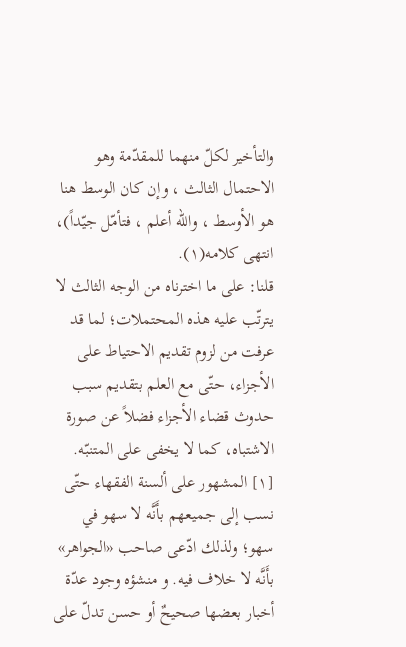والتأخير لكلّ منهما للمقدّمة وهو الاحتمال الثالث ، وإن كان الوسط هنا هو الأوسط ، واللّه أعلم ، فتأمّل جيّداً)، انتهى كلامه(١).
قلنا: على ما اخترناه من الوجه الثالث لا يترتّب عليه هذه المحتملات؛ لما قد عرفت من لزوم تقديم الاحتياط على الأجزاء، حتّى مع العلم بتقديم سبب حدوث قضاء الأجزاء فضلاً عن صورة الاشتباه، كما لا يخفى على المتنبّه.
[١] المشهور على ألسنة الفقهاء حتّى نسب إلى جميعهم بأَنَّه لا سهو في سهو؛ ولذلك ادّعى صاحب «الجواهر» بأَنَّه لا خلاف فيه. و منشؤه وجود عدّة أخبار بعضها صحيحٌ أو حسن تدلّ على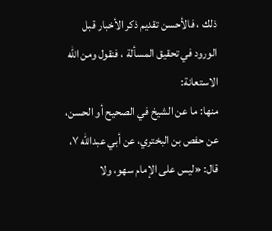ذلك ، فالأحسن تقديم ذكر الأخبار قبل الورود في تحقيق المسألة ، فنقول ومن اللّه الاستعانة:
منها: ما عن الشيخ في الصحيح أو الحسن، عن حفص بن البختري، عن أبي عبداللّه ٧، قال: «ليس على الإمام سهو، ولا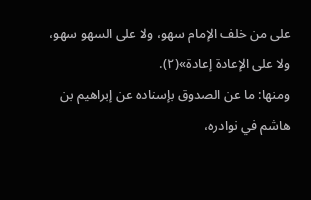على من خلف الإمام سهو، ولا على السهو سهو، ولا على الإعادة إعادة»(٢).
ومنها: ما عن الصدوق بإسناده عن إبراهيم بن هاشم في نوادره،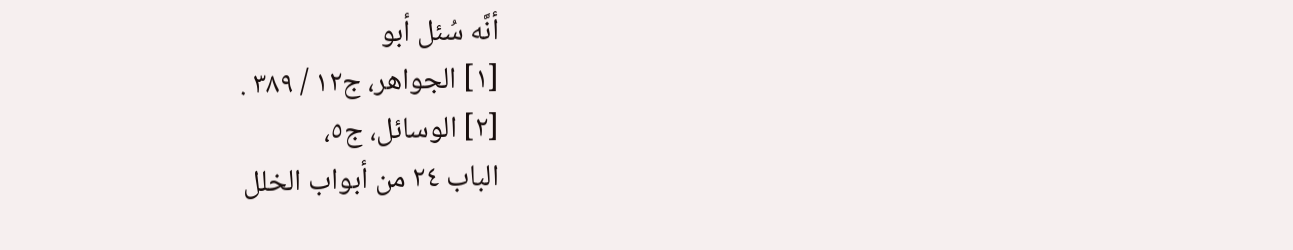أنَّه سُئل أبو
[١] الجواهر، ج١٢ / ٣٨٩ .
[٢] الوسائل، ج٥،
الباب ٢٤ من أبواب الخلل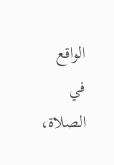الواقع في الصلاة،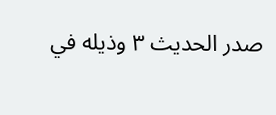صدر الحديث ٣ وذيله في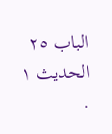الباب ٢٥ الحديث ١ .